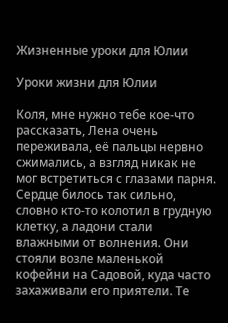Жизненные уроки для Юлии

Уроки жизни для Юлии

Коля, мне нужно тебе кое-что рассказать, Лена очень переживала, её пальцы нервно сжимались, а взгляд никак не мог встретиться с глазами парня. Сердце билось так сильно, словно кто-то колотил в грудную клетку, а ладони стали влажными от волнения. Они стояли возле маленькой кофейни на Садовой, куда часто захаживали его приятели. Те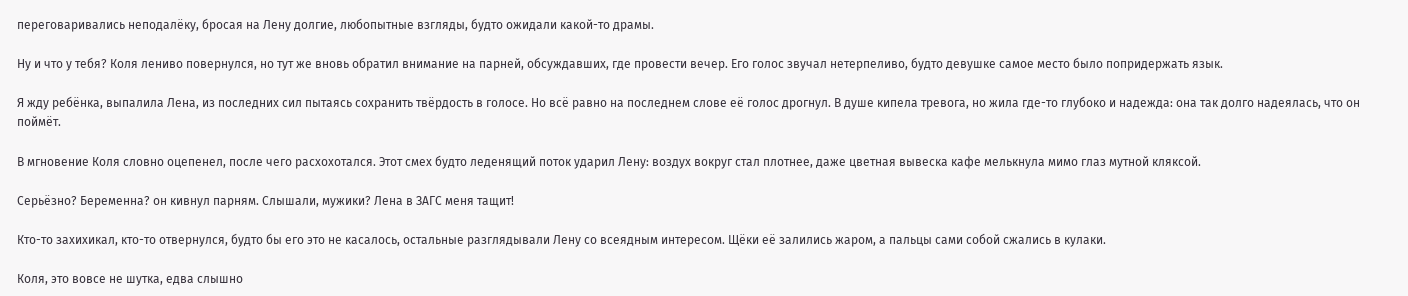переговаривались неподалёку, бросая на Лену долгие, любопытные взгляды, будто ожидали какой-то драмы.

Ну и что у тебя? Коля лениво повернулся, но тут же вновь обратил внимание на парней, обсуждавших, где провести вечер. Его голос звучал нетерпеливо, будто девушке самое место было попридержать язык.

Я жду ребёнка, выпалила Лена, из последних сил пытаясь сохранить твёрдость в голосе. Но всё равно на последнем слове её голос дрогнул. В душе кипела тревога, но жила где-то глубоко и надежда: она так долго надеялась, что он поймёт.

В мгновение Коля словно оцепенел, после чего расхохотался. Этот смех будто леденящий поток ударил Лену: воздух вокруг стал плотнее, даже цветная вывеска кафе мелькнула мимо глаз мутной кляксой.

Серьёзно? Беременна? он кивнул парням. Слышали, мужики? Лена в ЗАГС меня тащит!

Кто-то захихикал, кто-то отвернулся, будто бы его это не касалось, остальные разглядывали Лену со всеядным интересом. Щёки её залились жаром, а пальцы сами собой сжались в кулаки.

Коля, это вовсе не шутка, едва слышно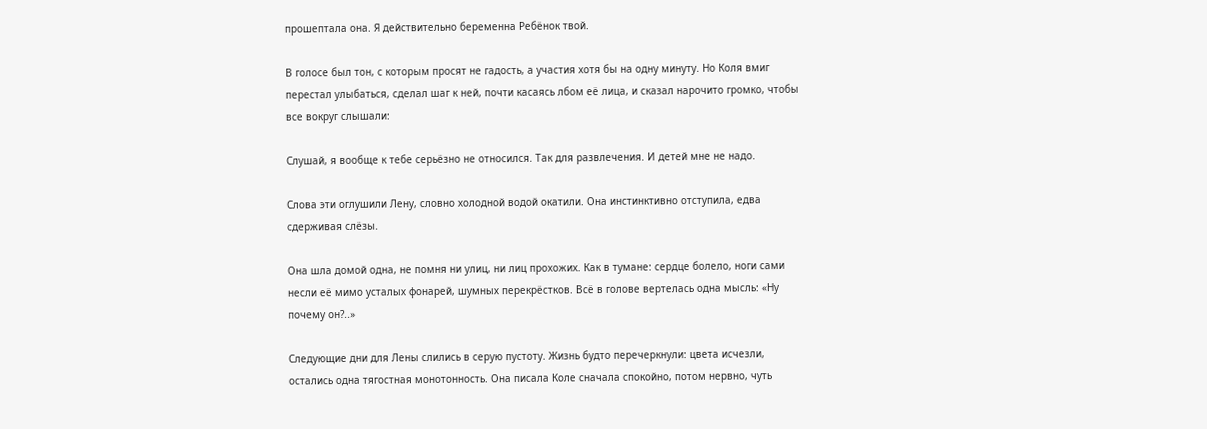прошептала она. Я действительно беременна Ребёнок твой.

В голосе был тон, с которым просят не гадость, а участия хотя бы на одну минуту. Но Коля вмиг перестал улыбаться, сделал шаг к ней, почти касаясь лбом её лица, и сказал нарочито громко, чтобы все вокруг слышали:

Слушай, я вообще к тебе серьёзно не относился. Так для развлечения. И детей мне не надо.

Слова эти оглушили Лену, словно холодной водой окатили. Она инстинктивно отступила, едва сдерживая слёзы.

Она шла домой одна, не помня ни улиц, ни лиц прохожих. Как в тумане: сердце болело, ноги сами несли её мимо усталых фонарей, шумных перекрёстков. Всё в голове вертелась одна мысль: «Ну почему он?..»

Следующие дни для Лены слились в серую пустоту. Жизнь будто перечеркнули: цвета исчезли, остались одна тягостная монотонность. Она писала Коле сначала спокойно, потом нервно, чуть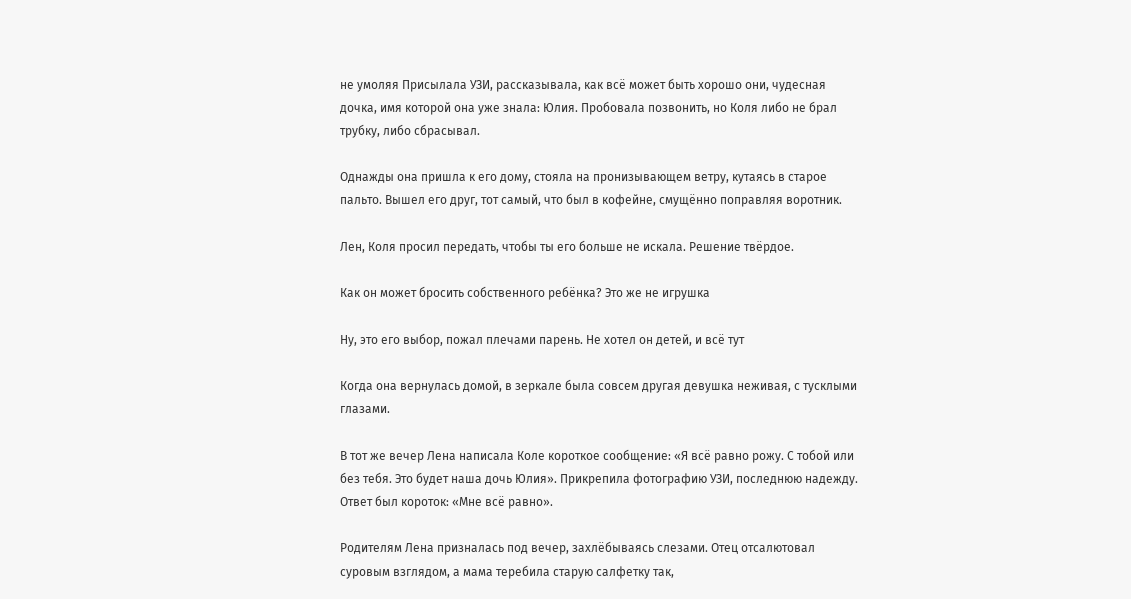не умоляя Присылала УЗИ, рассказывала, как всё может быть хорошо они, чудесная дочка, имя которой она уже знала: Юлия. Пробовала позвонить, но Коля либо не брал трубку, либо сбрасывал.

Однажды она пришла к его дому, стояла на пронизывающем ветру, кутаясь в старое пальто. Вышел его друг, тот самый, что был в кофейне, смущённо поправляя воротник.

Лен, Коля просил передать, чтобы ты его больше не искала. Решение твёрдое.

Как он может бросить собственного ребёнка? Это же не игрушка

Ну, это его выбор, пожал плечами парень. Не хотел он детей, и всё тут

Когда она вернулась домой, в зеркале была совсем другая девушка неживая, с тусклыми глазами.

В тот же вечер Лена написала Коле короткое сообщение: «Я всё равно рожу. С тобой или без тебя. Это будет наша дочь Юлия». Прикрепила фотографию УЗИ, последнюю надежду. Ответ был короток: «Мне всё равно».

Родителям Лена призналась под вечер, захлёбываясь слезами. Отец отсалютовал суровым взглядом, а мама теребила старую салфетку так,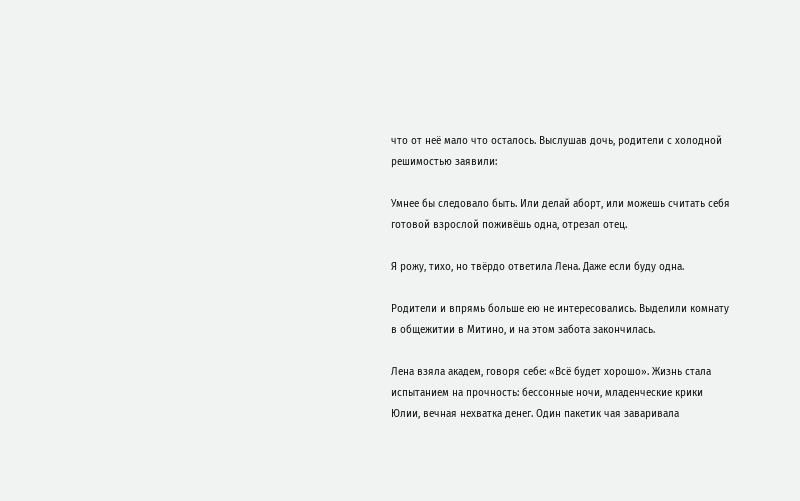что от неё мало что осталось. Выслушав дочь, родители с холодной решимостью заявили:

Умнее бы следовало быть. Или делай аборт, или можешь считать себя готовой взрослой поживёшь одна, отрезал отец.

Я рожу, тихо, но твёрдо ответила Лена. Даже если буду одна.

Родители и впрямь больше ею не интересовались. Выделили комнату в общежитии в Митино, и на этом забота закончилась.

Лена взяла академ, говоря себе: «Всё будет хорошо». Жизнь стала испытанием на прочность: бессонные ночи, младенческие крики Юлии, вечная нехватка денег. Один пакетик чая заваривала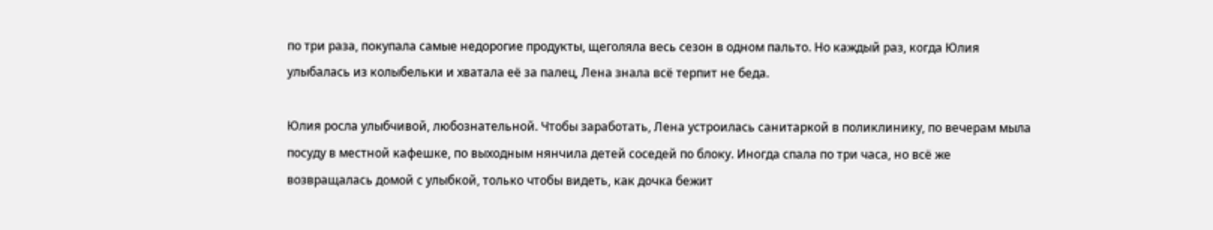по три раза, покупала самые недорогие продукты, щеголяла весь сезон в одном пальто. Но каждый раз, когда Юлия улыбалась из колыбельки и хватала её за палец, Лена знала всё терпит не беда.

Юлия росла улыбчивой, любознательной. Чтобы заработать, Лена устроилась санитаркой в поликлинику, по вечерам мыла посуду в местной кафешке, по выходным нянчила детей соседей по блоку. Иногда спала по три часа, но всё же возвращалась домой с улыбкой, только чтобы видеть, как дочка бежит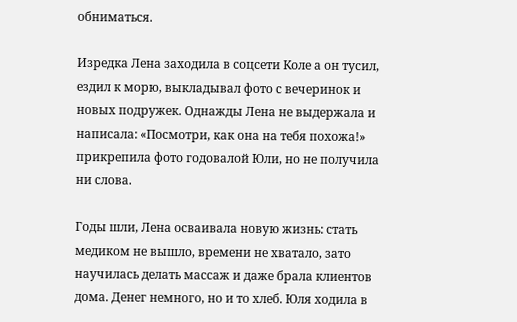обниматься.

Изредка Лена заходила в соцсети Коле а он тусил, ездил к морю, выкладывал фото с вечеринок и новых подружек. Однажды Лена не выдержала и написала: «Посмотри, как она на тебя похожа!» прикрепила фото годовалой Юли, но не получила ни слова.

Годы шли, Лена осваивала новую жизнь: стать медиком не вышло, времени не хватало, зато научилась делать массаж и даже брала клиентов дома. Денег немного, но и то хлеб. Юля ходила в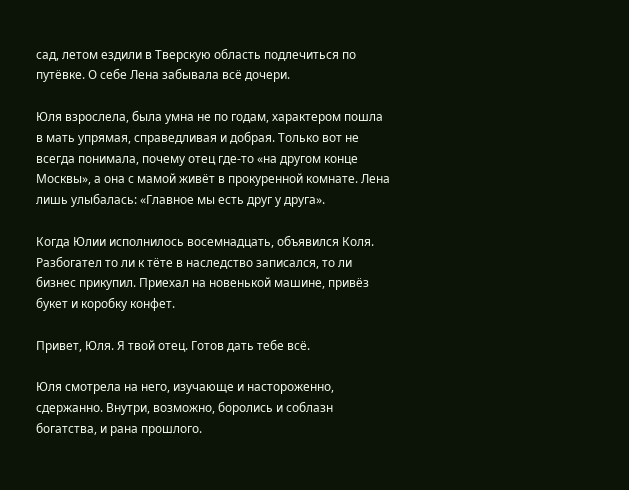сад, летом ездили в Тверскую область подлечиться по путёвке. О себе Лена забывала всё дочери.

Юля взрослела, была умна не по годам, характером пошла в мать упрямая, справедливая и добрая. Только вот не всегда понимала, почему отец где-то «на другом конце Москвы», а она с мамой живёт в прокуренной комнате. Лена лишь улыбалась: «Главное мы есть друг у друга».

Когда Юлии исполнилось восемнадцать, объявился Коля. Разбогател то ли к тёте в наследство записался, то ли бизнес прикупил. Приехал на новенькой машине, привёз букет и коробку конфет.

Привет, Юля. Я твой отец. Готов дать тебе всё.

Юля смотрела на него, изучающе и настороженно, сдержанно. Внутри, возможно, боролись и соблазн богатства, и рана прошлого.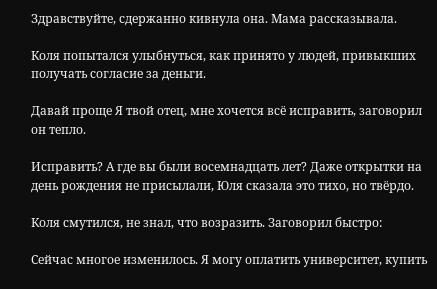Здравствуйте, сдержанно кивнула она. Мама рассказывала.

Коля попытался улыбнуться, как принято у людей, привыкших получать согласие за деньги.

Давай проще Я твой отец, мне хочется всё исправить, заговорил он тепло.

Исправить? А где вы были восемнадцать лет? Даже открытки на день рождения не присылали, Юля сказала это тихо, но твёрдо.

Коля смутился, не знал, что возразить. Заговорил быстро:

Сейчас многое изменилось. Я могу оплатить университет, купить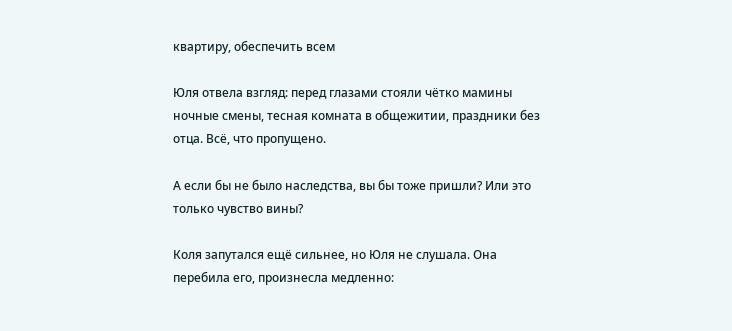квартиру, обеспечить всем

Юля отвела взгляд: перед глазами стояли чётко мамины ночные смены, тесная комната в общежитии, праздники без отца. Всё, что пропущено.

А если бы не было наследства, вы бы тоже пришли? Или это только чувство вины?

Коля запутался ещё сильнее, но Юля не слушала. Она перебила его, произнесла медленно: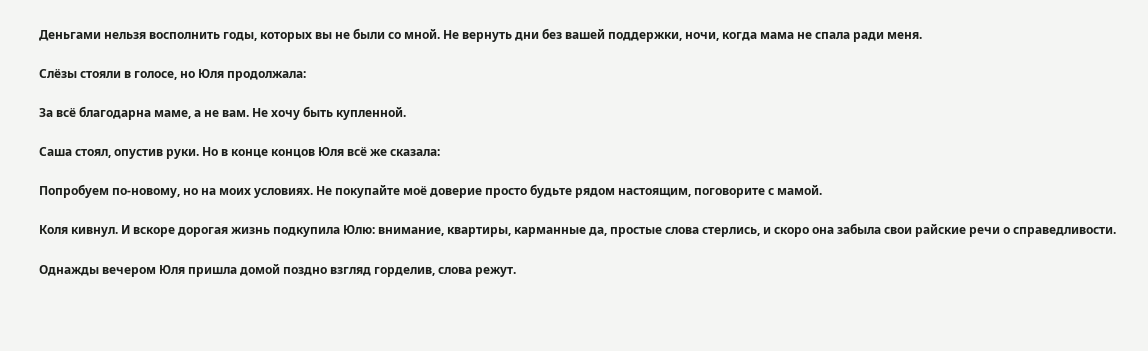Деньгами нельзя восполнить годы, которых вы не были со мной. Не вернуть дни без вашей поддержки, ночи, когда мама не спала ради меня.

Слёзы стояли в голосе, но Юля продолжала:

За всё благодарна маме, а не вам. Не хочу быть купленной.

Саша стоял, опустив руки. Но в конце концов Юля всё же сказала:

Попробуем по-новому, но на моих условиях. Не покупайте моё доверие просто будьте рядом настоящим, поговорите с мамой.

Коля кивнул. И вскоре дорогая жизнь подкупила Юлю: внимание, квартиры, карманные да, простые слова стерлись, и скоро она забыла свои райские речи о справедливости.

Однажды вечером Юля пришла домой поздно взгляд горделив, слова режут.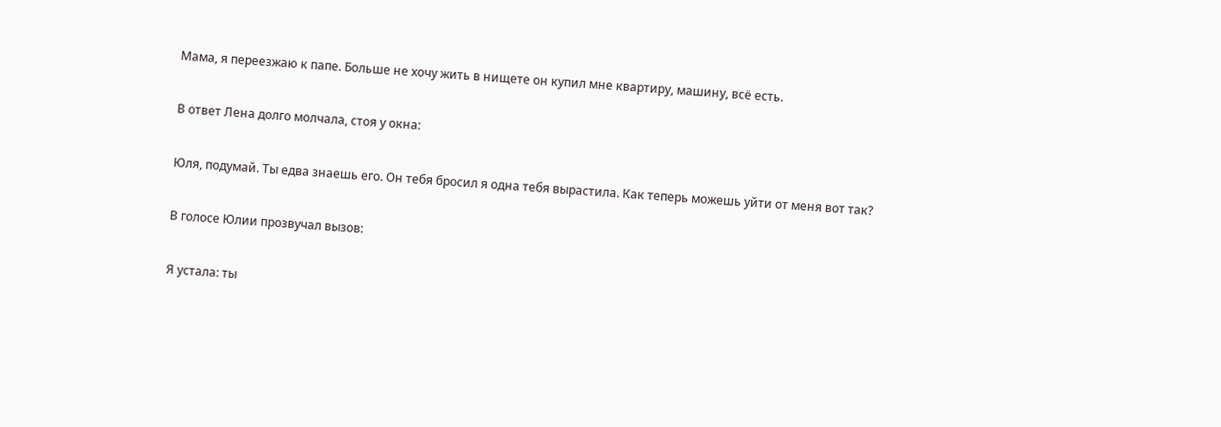Мама, я переезжаю к папе. Больше не хочу жить в нищете он купил мне квартиру, машину, всё есть.

В ответ Лена долго молчала, стоя у окна:

Юля, подумай. Ты едва знаешь его. Он тебя бросил я одна тебя вырастила. Как теперь можешь уйти от меня вот так?

В голосе Юлии прозвучал вызов:

Я устала: ты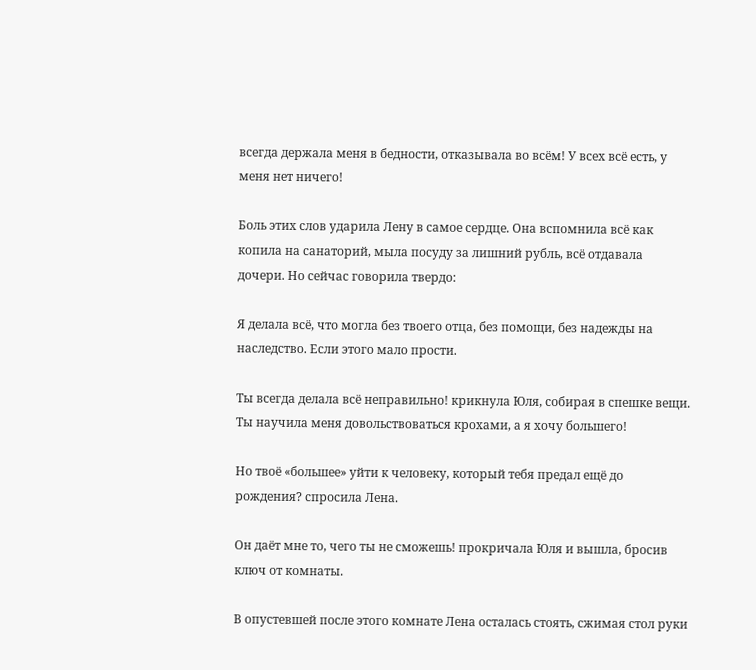всегда держала меня в бедности, отказывала во всём! У всех всё есть, у меня нет ничего!

Боль этих слов ударила Лену в самое сердце. Она вспомнила всё как копила на санаторий, мыла посуду за лишний рубль, всё отдавала дочери. Но сейчас говорила твердо:

Я делала всё, что могла без твоего отца, без помощи, без надежды на наследство. Если этого мало прости.

Ты всегда делала всё неправильно! крикнула Юля, собирая в спешке вещи. Ты научила меня довольствоваться крохами, а я хочу большего!

Но твоё «большее» уйти к человеку, который тебя предал ещё до рождения? спросила Лена.

Он даёт мне то, чего ты не сможешь! прокричала Юля и вышла, бросив ключ от комнаты.

В опустевшей после этого комнате Лена осталась стоять, сжимая стол руки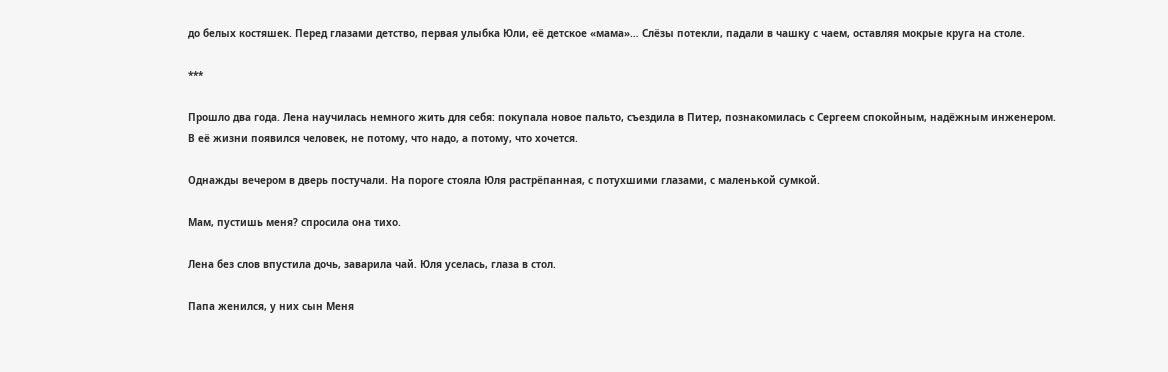до белых костяшек. Перед глазами детство, первая улыбка Юли, её детское «мама»… Слёзы потекли, падали в чашку с чаем, оставляя мокрые круга на столе.

***

Прошло два года. Лена научилась немного жить для себя: покупала новое пальто, съездила в Питер, познакомилась с Сергеем спокойным, надёжным инженером. В её жизни появился человек, не потому, что надо, а потому, что хочется.

Однажды вечером в дверь постучали. На пороге стояла Юля растрёпанная, с потухшими глазами, с маленькой сумкой.

Мам, пустишь меня? спросила она тихо.

Лена без слов впустила дочь, заварила чай. Юля уселась, глаза в стол.

Папа женился, у них сын Меня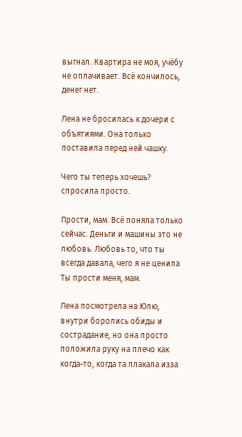выгнал. Квартира не моя, учёбу не оплачивает. Всё кончилось, денег нет.

Лена не бросилась к дочери с объятиями. Она только поставила перед ней чашку.

Чего ты теперь хочешь? спросила просто.

Прости, мам. Всё поняла только сейчас. Деньги и машины это не любовь. Любовь то, что ты всегда давала, чего я не ценила Ты прости меня, мам.

Лена посмотрела на Юлю, внутри боролись обиды и сострадание, но она просто положила руку на плечо как когда-то, когда та плакала изза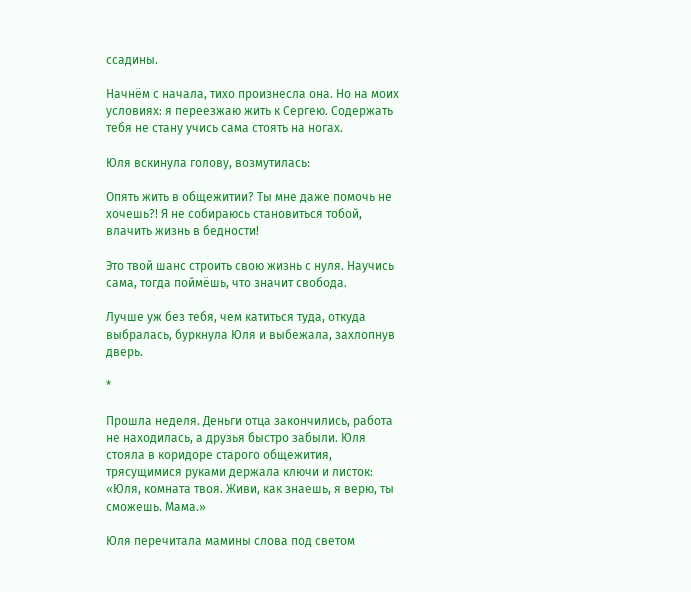ссадины.

Начнём с начала, тихо произнесла она. Но на моих условиях: я переезжаю жить к Сергею. Содержать тебя не стану учись сама стоять на ногах.

Юля вскинула голову, возмутилась:

Опять жить в общежитии? Ты мне даже помочь не хочешь?! Я не собираюсь становиться тобой, влачить жизнь в бедности!

Это твой шанс строить свою жизнь с нуля. Научись сама, тогда поймёшь, что значит свобода.

Лучше уж без тебя, чем катиться туда, откуда выбралась, буркнула Юля и выбежала, захлопнув дверь.

*

Прошла неделя. Деньги отца закончились, работа не находилась, а друзья быстро забыли. Юля стояла в коридоре старого общежития, трясущимися руками держала ключи и листок: «Юля, комната твоя. Живи, как знаешь, я верю, ты сможешь. Мама.»

Юля перечитала мамины слова под светом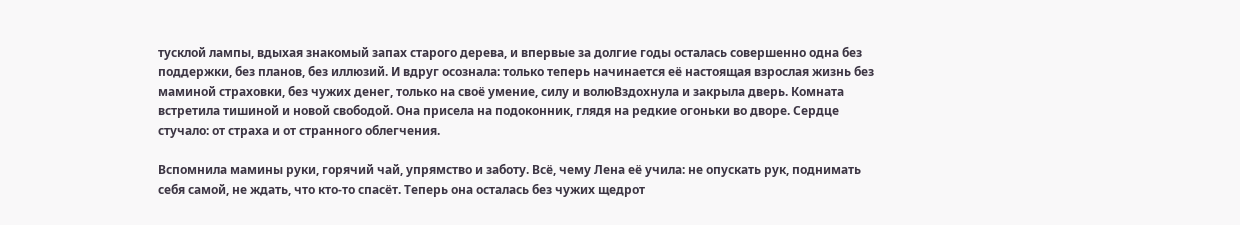тусклой лампы, вдыхая знакомый запах старого дерева, и впервые за долгие годы осталась совершенно одна без поддержки, без планов, без иллюзий. И вдруг осознала: только теперь начинается её настоящая взрослая жизнь без маминой страховки, без чужих денег, только на своё умение, силу и волюВздохнула и закрыла дверь. Комната встретила тишиной и новой свободой. Она присела на подоконник, глядя на редкие огоньки во дворе. Сердце стучало: от страха и от странного облегчения.

Вспомнила мамины руки, горячий чай, упрямство и заботу. Всё, чему Лена её учила: не опускать рук, поднимать себя самой, не ждать, что кто-то спасёт. Теперь она осталась без чужих щедрот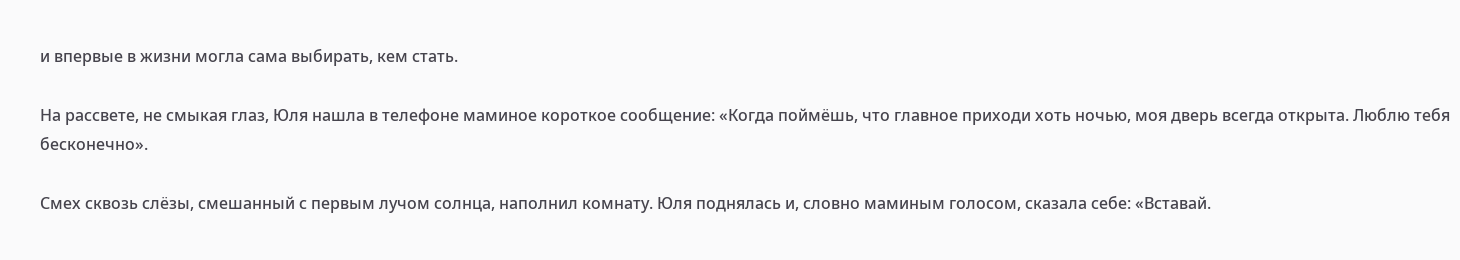и впервые в жизни могла сама выбирать, кем стать.

На рассвете, не смыкая глаз, Юля нашла в телефоне маминое короткое сообщение: «Когда поймёшь, что главное приходи хоть ночью, моя дверь всегда открыта. Люблю тебя бесконечно».

Смех сквозь слёзы, смешанный с первым лучом солнца, наполнил комнату. Юля поднялась и, словно маминым голосом, сказала себе: «Вставай.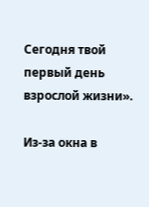Сегодня твой первый день взрослой жизни».

Из-за окна в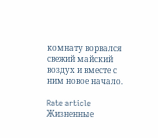комнату ворвался свежий майский воздух и вместе с ним новое начало.

Rate article
Жизненные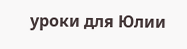уроки для Юлии